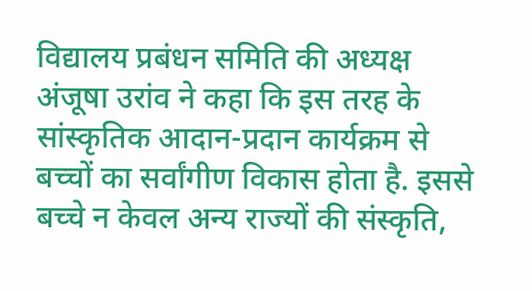विद्यालय प्रबंधन समिति की अध्यक्ष अंजूषा उरांव ने कहा कि इस तरह के सांस्कृतिक आदान-प्रदान कार्यक्रम से बच्चों का सर्वांगीण विकास होता है. इससे बच्चे न केवल अन्य राज्यों की संस्कृति,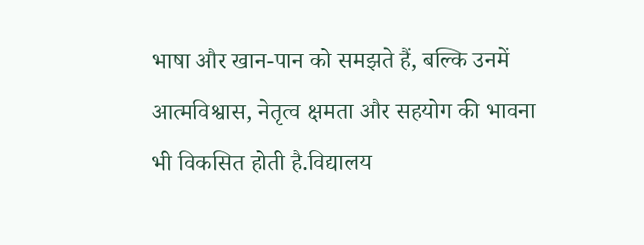भाषा और खान-पान को समझते हैं, बल्कि उनमें आत्मविश्वास, नेतृत्व क्षमता और सहयोग की भावना भी विकसित होती है.विद्यालय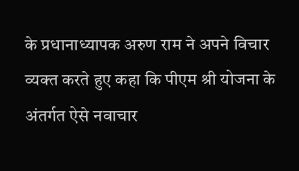के प्रधानाध्यापक अरुण राम ने अपने विचार व्यक्त करते हुए कहा कि पीएम श्री योजना के अंतर्गत ऐसे नवाचार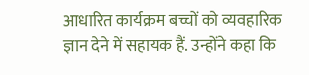आधारित कार्यक्रम बच्चों को व्यवहारिक ज्ञान देने में सहायक हैं. उन्होंने कहा कि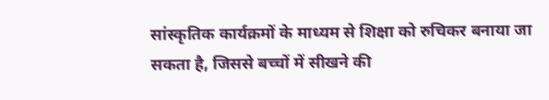सांस्कृतिक कार्यक्रमों के माध्यम से शिक्षा को रुचिकर बनाया जा सकता है, जिससे बच्चों में सीखने की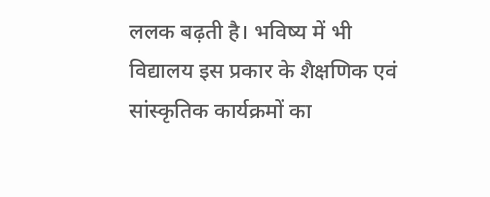ललक बढ़ती है। भविष्य में भी विद्यालय इस प्रकार के शैक्षणिक एवं सांस्कृतिक कार्यक्रमों का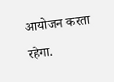आयोजन करता रहेगा.